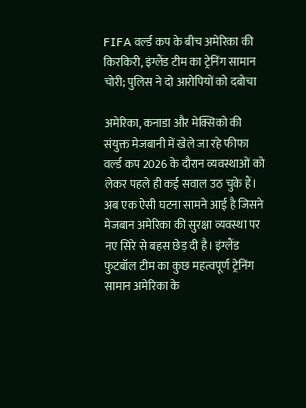FIFA वर्ल्ड कप के बीच अमेरिका की किरकिरी, इंग्लैंड टीम का ट्रेनिंग सामान चोरी; पुलिस ने दो आरोपियों को दबोचा

अमेरिका, कनाडा और मेक्सिको की संयुक्त मेजबानी में खेले जा रहे फीफा वर्ल्ड कप 2026 के दौरान व्यवस्थाओं को लेकर पहले ही कई सवाल उठ चुके हैं। अब एक ऐसी घटना सामने आई है जिसने मेजबान अमेरिका की सुरक्षा व्यवस्था पर नए सिरे से बहस छेड़ दी है। इंग्लैंड फुटबॉल टीम का कुछ महत्वपूर्ण ट्रेनिंग सामान अमेरिका के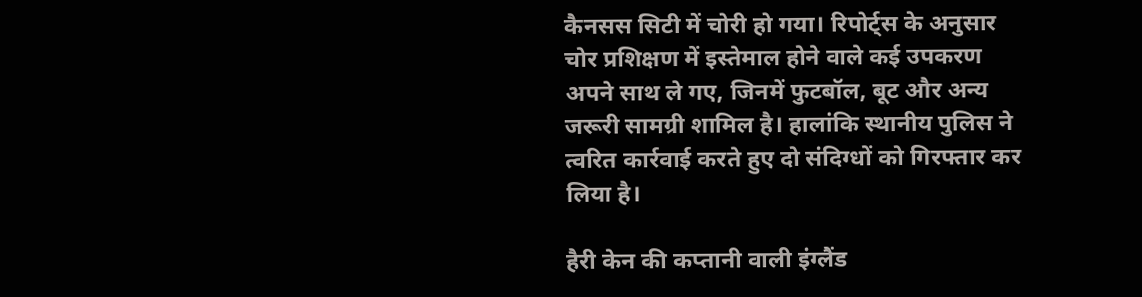कैनसस सिटी में चोरी हो गया। रिपोर्ट्स के अनुसार चोर प्रशिक्षण में इस्तेमाल होने वाले कई उपकरण अपने साथ ले गए, जिनमें फुटबॉल, बूट और अन्य जरूरी सामग्री शामिल है। हालांकि स्थानीय पुलिस ने त्वरित कार्रवाई करते हुए दो संदिग्धों को गिरफ्तार कर लिया है।

हैरी केन की कप्तानी वाली इंग्लैंड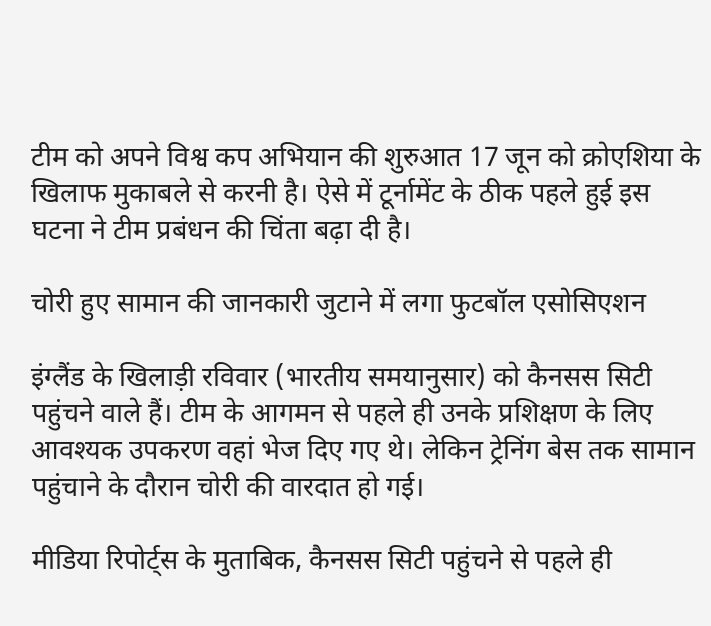टीम को अपने विश्व कप अभियान की शुरुआत 17 जून को क्रोएशिया के खिलाफ मुकाबले से करनी है। ऐसे में टूर्नामेंट के ठीक पहले हुई इस घटना ने टीम प्रबंधन की चिंता बढ़ा दी है।

चोरी हुए सामान की जानकारी जुटाने में लगा फुटबॉल एसोसिएशन

इंग्लैंड के खिलाड़ी रविवार (भारतीय समयानुसार) को कैनसस सिटी पहुंचने वाले हैं। टीम के आगमन से पहले ही उनके प्रशिक्षण के लिए आवश्यक उपकरण वहां भेज दिए गए थे। लेकिन ट्रेनिंग बेस तक सामान पहुंचाने के दौरान चोरी की वारदात हो गई।

मीडिया रिपोर्ट्स के मुताबिक, कैनसस सिटी पहुंचने से पहले ही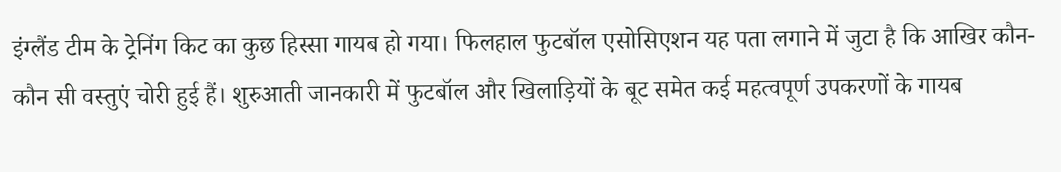इंग्लैंड टीम के ट्रेनिंग किट का कुछ हिस्सा गायब हो गया। फिलहाल फुटबॉल एसोसिएशन यह पता लगाने में जुटा है कि आखिर कौन-कौन सी वस्तुएं चोरी हुई हैं। शुरुआती जानकारी में फुटबॉल और खिलाड़ियों के बूट समेत कई महत्वपूर्ण उपकरणों के गायब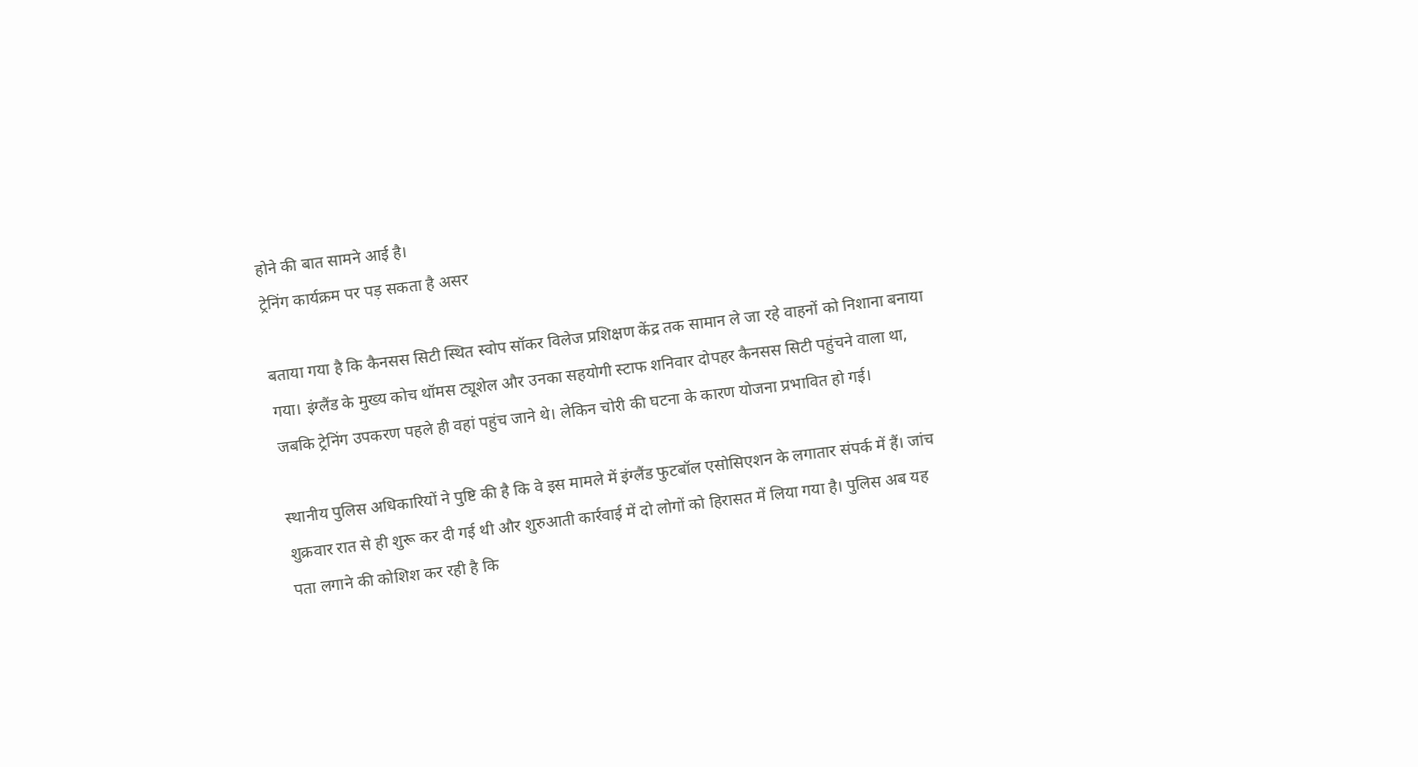होने की बात सामने आई है।
ट्रेनिंग कार्यक्रम पर पड़ सकता है असर

बताया गया है कि कैनसस सिटी स्थित स्वोप सॉकर विलेज प्रशिक्षण केंद्र तक सामान ले जा रहे वाहनों को निशाना बनाया गया। इंग्लैंड के मुख्य कोच थॉमस ट्यूशेल और उनका सहयोगी स्टाफ शनिवार दोपहर कैनसस सिटी पहुंचने वाला था, जबकि ट्रेनिंग उपकरण पहले ही वहां पहुंच जाने थे। लेकिन चोरी की घटना के कारण योजना प्रभावित हो गई।

स्थानीय पुलिस अधिकारियों ने पुष्टि की है कि वे इस मामले में इंग्लैंड फुटबॉल एसोसिएशन के लगातार संपर्क में हैं। जांच शुक्रवार रात से ही शुरू कर दी गई थी और शुरुआती कार्रवाई में दो लोगों को हिरासत में लिया गया है। पुलिस अब यह पता लगाने की कोशिश कर रही है कि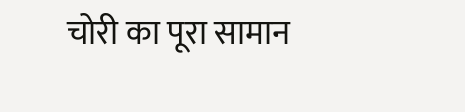चोरी का पूरा सामान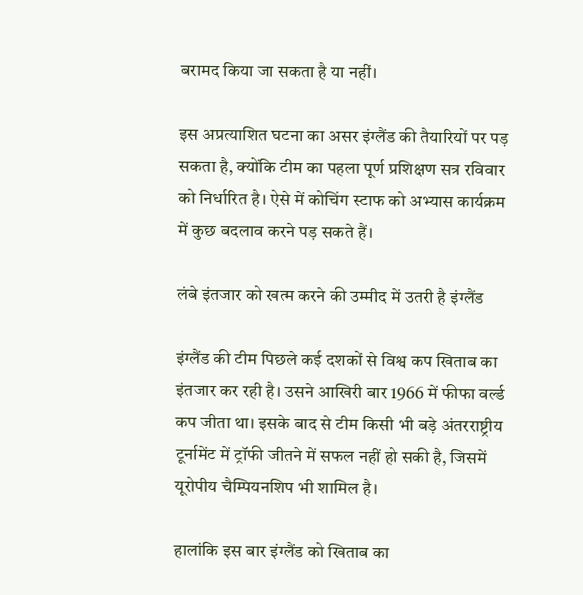बरामद किया जा सकता है या नहीं।

इस अप्रत्याशित घटना का असर इंग्लैंड की तैयारियों पर पड़ सकता है, क्योंकि टीम का पहला पूर्ण प्रशिक्षण सत्र रविवार को निर्धारित है। ऐसे में कोचिंग स्टाफ को अभ्यास कार्यक्रम में कुछ बदलाव करने पड़ सकते हैं।

लंबे इंतजार को खत्म करने की उम्मीद में उतरी है इंग्लैंड

इंग्लैंड की टीम पिछले कई दशकों से विश्व कप खिताब का इंतजार कर रही है। उसने आखिरी बार 1966 में फीफा वर्ल्ड कप जीता था। इसके बाद से टीम किसी भी बड़े अंतरराष्ट्रीय टूर्नामेंट में ट्रॉफी जीतने में सफल नहीं हो सकी है, जिसमें यूरोपीय चैम्पियनशिप भी शामिल है।

हालांकि इस बार इंग्लैंड को खिताब का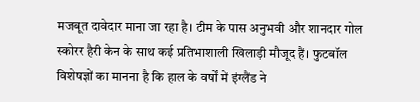मजबूत दावेदार माना जा रहा है। टीम के पास अनुभवी और शानदार गोल स्कोरर हैरी केन के साथ कई प्रतिभाशाली खिलाड़ी मौजूद हैं। फुटबॉल विशेषज्ञों का मानना है कि हाल के वर्षों में इंग्लैंड ने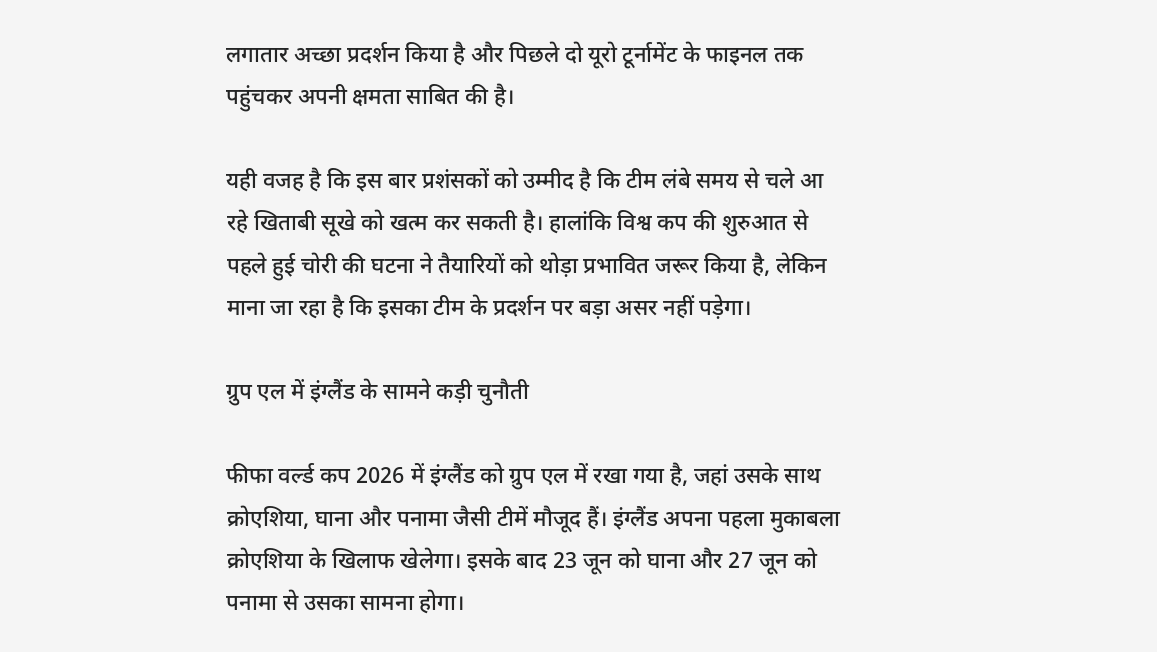लगातार अच्छा प्रदर्शन किया है और पिछले दो यूरो टूर्नामेंट के फाइनल तक पहुंचकर अपनी क्षमता साबित की है।

यही वजह है कि इस बार प्रशंसकों को उम्मीद है कि टीम लंबे समय से चले आ रहे खिताबी सूखे को खत्म कर सकती है। हालांकि विश्व कप की शुरुआत से पहले हुई चोरी की घटना ने तैयारियों को थोड़ा प्रभावित जरूर किया है, लेकिन माना जा रहा है कि इसका टीम के प्रदर्शन पर बड़ा असर नहीं पड़ेगा।

ग्रुप एल में इंग्लैंड के सामने कड़ी चुनौती

फीफा वर्ल्ड कप 2026 में इंग्लैंड को ग्रुप एल में रखा गया है, जहां उसके साथ क्रोएशिया, घाना और पनामा जैसी टीमें मौजूद हैं। इंग्लैंड अपना पहला मुकाबला क्रोएशिया के खिलाफ खेलेगा। इसके बाद 23 जून को घाना और 27 जून को पनामा से उसका सामना होगा।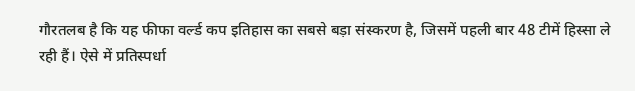गौरतलब है कि यह फीफा वर्ल्ड कप इतिहास का सबसे बड़ा संस्करण है, जिसमें पहली बार 48 टीमें हिस्सा ले रही हैं। ऐसे में प्रतिस्पर्धा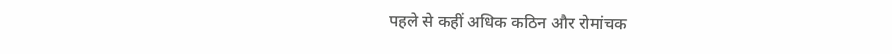पहले से कहीं अधिक कठिन और रोमांचक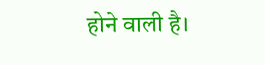होने वाली है।